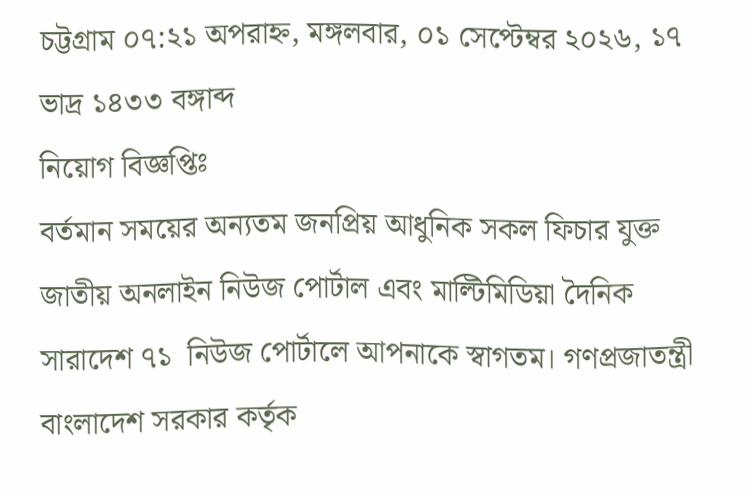চট্টগ্রাম ০৭:২১ অপরাহ্ন, মঙ্গলবার, ০১ সেপ্টেম্বর ২০২৬, ১৭ ভাদ্র ১৪৩৩ বঙ্গাব্দ
নিয়োগ বিজ্ঞপ্তিঃ
বর্তমান সময়ের অন্যতম জনপ্রিয় আধুনিক সকল ফিচার যুক্ত  জাতীয় অনলাইন নিউজ পোর্টাল এবং মাল্টিমিডিয়া দৈনিক সারাদেশ ৭১  নিউজ পোর্টালে আপনাকে স্বাগতম। গণপ্রজাতন্ত্রী বাংলাদেশ সরকার কর্তৃক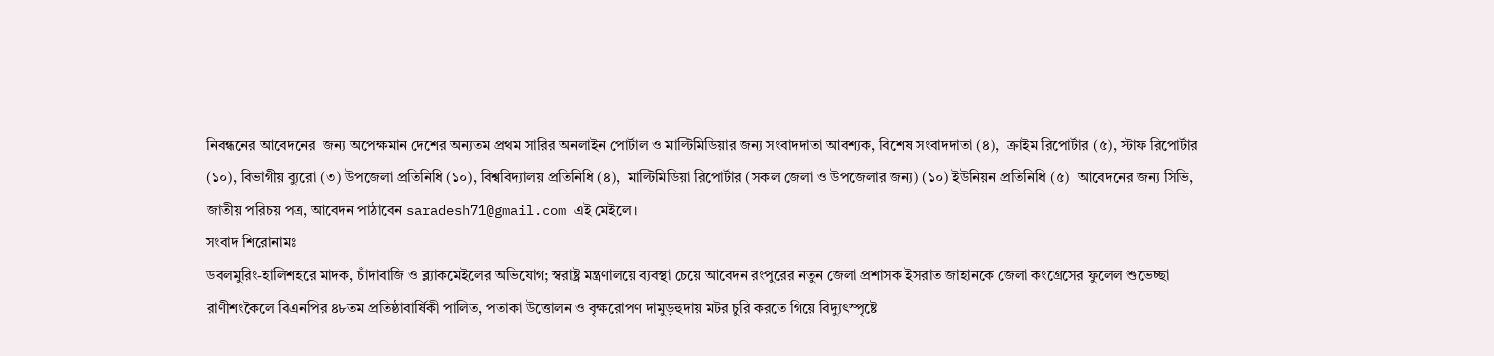নিবন্ধনের আবেদনের  জন্য অপেক্ষমান দেশের অন্যতম প্রথম সারির অনলাইন পোর্টাল ও মাল্টিমিডিয়ার জন্য সংবাদদাতা আবশ্যক, বিশেষ সংবাদদাতা (৪),  ক্রাইম রিপোর্টার (৫), স্টাফ রিপোর্টার (১০), বিভাগীয় ব্যুরো (৩) উপজেলা প্রতিনিধি (১০), বিশ্ববিদ্যালয় প্রতিনিধি (৪),  মাল্টিমিডিয়া রিপোর্টার (সকল জেলা ও উপজেলার জন্য) (১০) ইউনিয়ন প্রতিনিধি (৫)  আবেদনের জন্য সিভি, জাতীয় পরিচয় পত্র, আবেদন পাঠাবেন saradesh71@gmail.com এই মেইলে।
সংবাদ শিরোনামঃ
ডবলমুরিং-হালিশহরে মাদক, চাঁদাবাজি ও ব্ল্যাকমেইলের অভিযোগ; স্বরাষ্ট্র মন্ত্রণালয়ে ব্যবস্থা চেয়ে আবেদন রংপুরের নতুন জেলা প্রশাসক ইসরাত জাহানকে জেলা কংগ্রেসের ফুলেল শুভেচ্ছা রাণীশংকৈলে বিএনপির ৪৮তম প্রতিষ্ঠাবার্ষিকী পালিত, পতাকা উত্তোলন ও বৃক্ষরোপণ দামুড়হুদায় মটর চুরি করতে গিয়ে বিদ্যুৎস্পৃষ্টে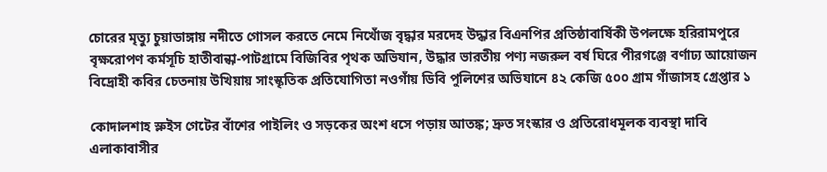চোরের মৃত্যু চুয়াডাঙ্গায় নদীতে গোসল করতে নেমে নিখোঁজ বৃদ্ধার মরদেহ উদ্ধার বিএনপির প্রতিষ্ঠাবার্ষিকী উপলক্ষে হরিরামপুরে বৃক্ষরোপণ কর্মসূচি হাতীবান্ধা-পাটগ্রামে বিজিবির পৃথক অভিযান, উদ্ধার ভারতীয় পণ্য নজরুল বর্ষ ঘিরে পীরগঞ্জে বর্ণাঢ্য আয়োজন বিদ্রোহী কবির চেতনায় উখিয়ায় সাংস্কৃতিক প্রতিযোগিতা নওগাঁয় ডিবি পুলিশের অভিযানে ৪২ কেজি ৫০০ গ্রাম গাঁজাসহ গ্রেপ্তার ১

কোদালশাহ স্লুইস গেটের বাঁশের পাইলিং ও সড়কের অংশ ধসে পড়ায় আতঙ্ক; দ্রুত সংস্কার ও প্রতিরোধমূলক ব্যবস্থা দাবি এলাকাবাসীর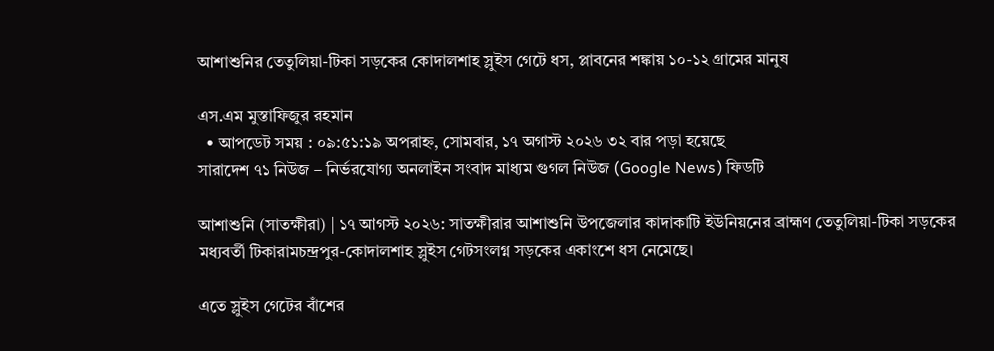আশাশুনির তেতুলিয়া-টিকা সড়কের কোদালশাহ স্লুইস গেটে ধস, প্লাবনের শঙ্কায় ১০-১২ গ্রামের মানুষ

এস.এম মুস্তাফিজুর রহমান
  • আপডেট সময় : ০৯:৫১:১৯ অপরাহ্ন, সোমবার, ১৭ অগাস্ট ২০২৬ ৩২ বার পড়া হয়েছে
সারাদেশ ৭১ নিউজ – নির্ভরযোগ্য অনলাইন সংবাদ মাধ্যম গুগল নিউজ (Google News) ফিডটি

আশাশুনি (সাতক্ষীরা) | ১৭ আগস্ট ২০২৬: সাতক্ষীরার আশাশুনি উপজেলার কাদাকাটি ইউনিয়নের ব্রাহ্মণ তেতুলিয়া-টিকা সড়কের মধ্যবর্তী টিকারামচন্দ্রপুর-কোদালশাহ স্লুইস গেটসংলগ্ন সড়কের একাংশে ধস নেমেছে।

এতে স্লুইস গেটের বাঁশের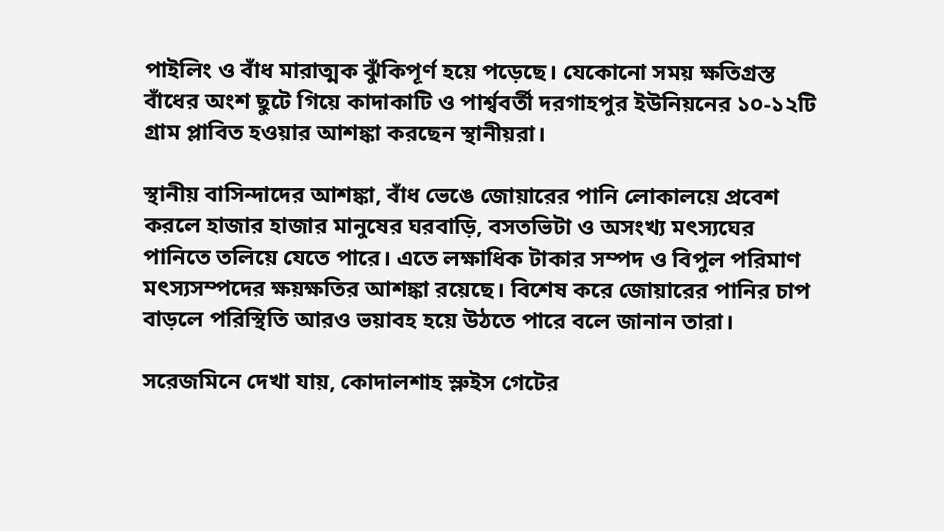পাইলিং ও বাঁধ মারাত্মক ঝুঁকিপূর্ণ হয়ে পড়েছে। যেকোনো সময় ক্ষতিগ্রস্ত বাঁধের অংশ ছুটে গিয়ে কাদাকাটি ও পার্শ্ববর্তী দরগাহপুর ইউনিয়নের ১০-১২টি গ্রাম প্লাবিত হওয়ার আশঙ্কা করছেন স্থানীয়রা।

স্থানীয় বাসিন্দাদের আশঙ্কা, বাঁধ ভেঙে জোয়ারের পানি লোকালয়ে প্রবেশ করলে হাজার হাজার মানুষের ঘরবাড়ি, বসতভিটা ও অসংখ্য মৎস্যঘের পানিতে তলিয়ে যেতে পারে। এতে লক্ষাধিক টাকার সম্পদ ও বিপুল পরিমাণ মৎস্যসম্পদের ক্ষয়ক্ষতির আশঙ্কা রয়েছে। বিশেষ করে জোয়ারের পানির চাপ বাড়লে পরিস্থিতি আরও ভয়াবহ হয়ে উঠতে পারে বলে জানান তারা।

সরেজমিনে দেখা যায়, কোদালশাহ স্লুইস গেটের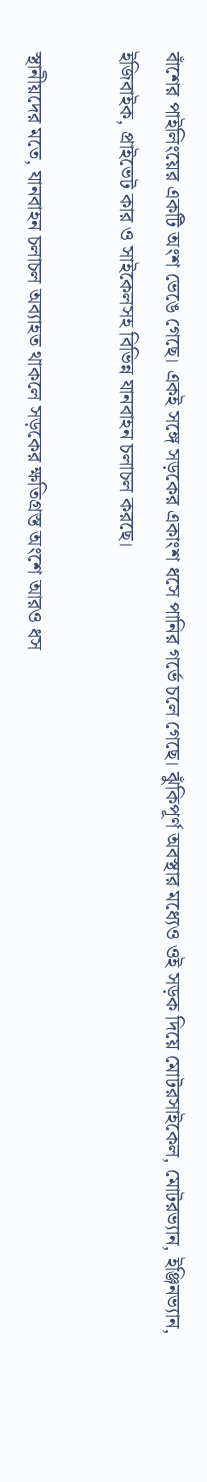বাঁশের পাইলিংয়ের একটি অংশ ভেঙে গেছে। একই সঙ্গে সড়কের একাংশ ধসে পানির গর্ভে চলে গেছে। ঝুঁকিপূর্ণ অবস্থার মধ্যেও ওই সড়ক দিয়ে মোটরসাইকেল, মোটরভ্যান, ইঞ্জিনভ্যান, ইজিবাইক, প্রাইভেট কার ও সাইকেলসহ বিভিন্ন যানবাহন চলাচল করছে।

স্থানীয়দের মতে, যানবাহন চলাচল অব্যাহত থাকলে সড়কের ক্ষতিগ্রস্ত অংশে আরও ধস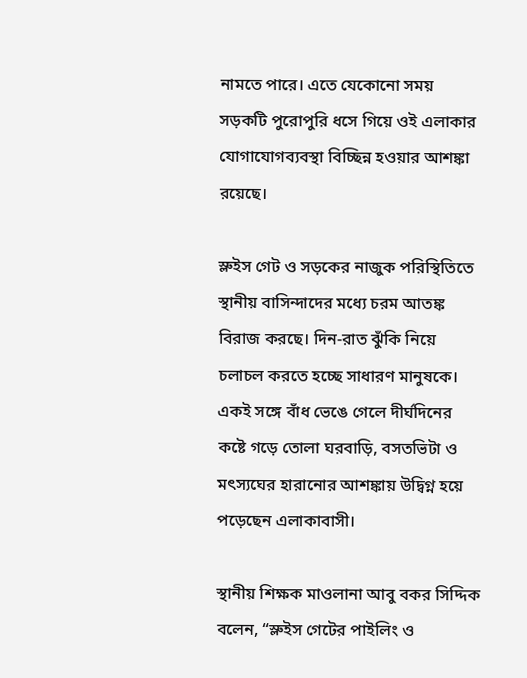নামতে পারে। এতে যেকোনো সময় সড়কটি পুরোপুরি ধসে গিয়ে ওই এলাকার যোগাযোগব্যবস্থা বিচ্ছিন্ন হওয়ার আশঙ্কা রয়েছে।

স্লুইস গেট ও সড়কের নাজুক পরিস্থিতিতে স্থানীয় বাসিন্দাদের মধ্যে চরম আতঙ্ক বিরাজ করছে। দিন-রাত ঝুঁকি নিয়ে চলাচল করতে হচ্ছে সাধারণ মানুষকে। একই সঙ্গে বাঁধ ভেঙে গেলে দীর্ঘদিনের কষ্টে গড়ে তোলা ঘরবাড়ি, বসতভিটা ও মৎস্যঘের হারানোর আশঙ্কায় উদ্বিগ্ন হয়ে পড়েছেন এলাকাবাসী।

স্থানীয় শিক্ষক মাওলানা আবু বকর সিদ্দিক বলেন, “স্লুইস গেটের পাইলিং ও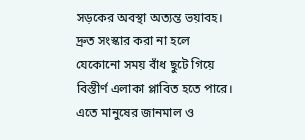সড়কের অবস্থা অত্যন্ত ভয়াবহ। দ্রুত সংস্কার করা না হলে যেকোনো সময় বাঁধ ছুটে গিয়ে বিস্তীর্ণ এলাকা প্লাবিত হতে পারে। এতে মানুষের জানমাল ও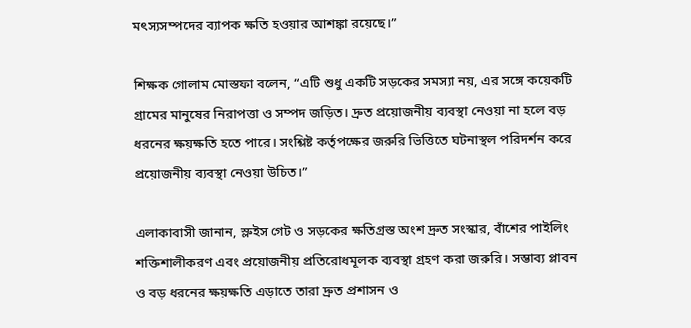মৎস্যসম্পদের ব্যাপক ক্ষতি হওয়ার আশঙ্কা রয়েছে।”

শিক্ষক গোলাম মোস্তফা বলেন, “এটি শুধু একটি সড়কের সমস্যা নয়, এর সঙ্গে কয়েকটি গ্রামের মানুষের নিরাপত্তা ও সম্পদ জড়িত। দ্রুত প্রয়োজনীয় ব্যবস্থা নেওয়া না হলে বড় ধরনের ক্ষয়ক্ষতি হতে পারে। সংশ্লিষ্ট কর্তৃপক্ষের জরুরি ভিত্তিতে ঘটনাস্থল পরিদর্শন করে প্রয়োজনীয় ব্যবস্থা নেওয়া উচিত।”

এলাকাবাসী জানান, স্লুইস গেট ও সড়কের ক্ষতিগ্রস্ত অংশ দ্রুত সংস্কার, বাঁশের পাইলিং শক্তিশালীকরণ এবং প্রয়োজনীয় প্রতিরোধমূলক ব্যবস্থা গ্রহণ করা জরুরি। সম্ভাব্য প্লাবন ও বড় ধরনের ক্ষয়ক্ষতি এড়াতে তারা দ্রুত প্রশাসন ও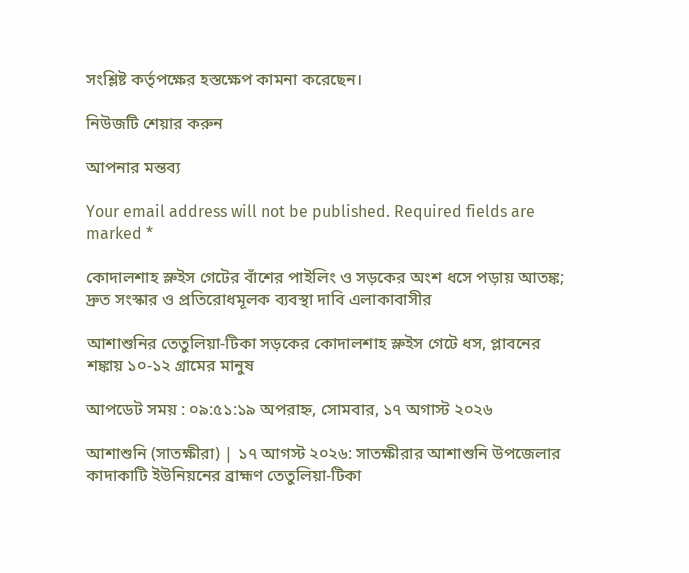সংশ্লিষ্ট কর্তৃপক্ষের হস্তক্ষেপ কামনা করেছেন।

নিউজটি শেয়ার করুন

আপনার মন্তব্য

Your email address will not be published. Required fields are marked *

কোদালশাহ স্লুইস গেটের বাঁশের পাইলিং ও সড়কের অংশ ধসে পড়ায় আতঙ্ক; দ্রুত সংস্কার ও প্রতিরোধমূলক ব্যবস্থা দাবি এলাকাবাসীর

আশাশুনির তেতুলিয়া-টিকা সড়কের কোদালশাহ স্লুইস গেটে ধস, প্লাবনের শঙ্কায় ১০-১২ গ্রামের মানুষ

আপডেট সময় : ০৯:৫১:১৯ অপরাহ্ন, সোমবার, ১৭ অগাস্ট ২০২৬

আশাশুনি (সাতক্ষীরা) | ১৭ আগস্ট ২০২৬: সাতক্ষীরার আশাশুনি উপজেলার কাদাকাটি ইউনিয়নের ব্রাহ্মণ তেতুলিয়া-টিকা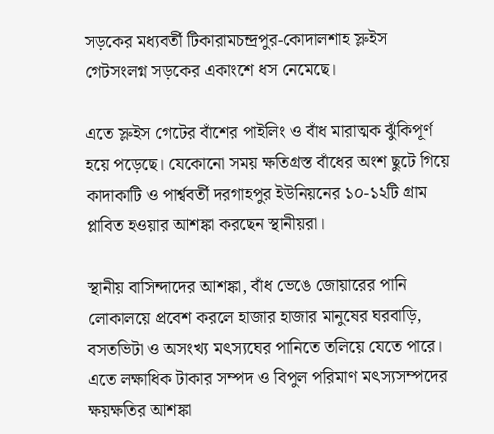সড়কের মধ্যবর্তী টিকারামচন্দ্রপুর-কোদালশাহ স্লুইস গেটসংলগ্ন সড়কের একাংশে ধস নেমেছে।

এতে স্লুইস গেটের বাঁশের পাইলিং ও বাঁধ মারাত্মক ঝুঁকিপূর্ণ হয়ে পড়েছে। যেকোনো সময় ক্ষতিগ্রস্ত বাঁধের অংশ ছুটে গিয়ে কাদাকাটি ও পার্শ্ববর্তী দরগাহপুর ইউনিয়নের ১০-১২টি গ্রাম প্লাবিত হওয়ার আশঙ্কা করছেন স্থানীয়রা।

স্থানীয় বাসিন্দাদের আশঙ্কা, বাঁধ ভেঙে জোয়ারের পানি লোকালয়ে প্রবেশ করলে হাজার হাজার মানুষের ঘরবাড়ি, বসতভিটা ও অসংখ্য মৎস্যঘের পানিতে তলিয়ে যেতে পারে। এতে লক্ষাধিক টাকার সম্পদ ও বিপুল পরিমাণ মৎস্যসম্পদের ক্ষয়ক্ষতির আশঙ্কা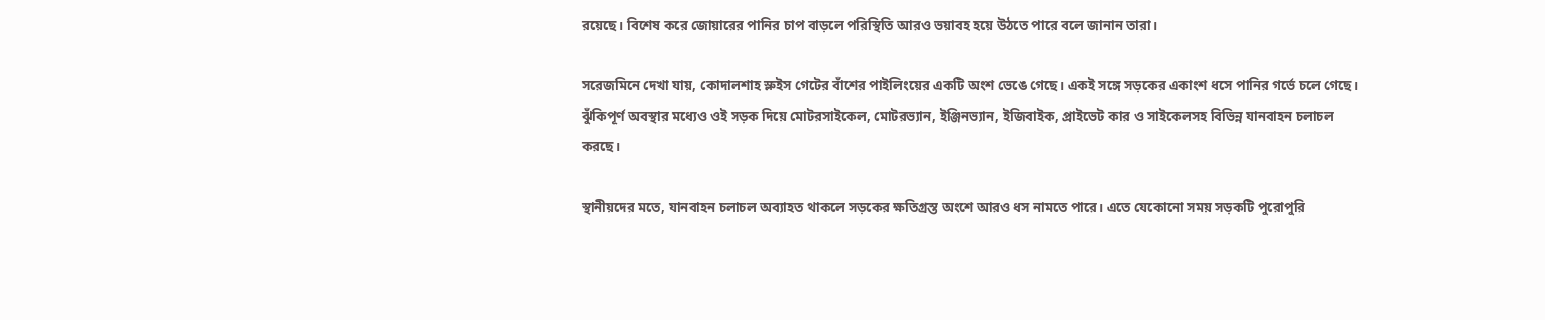রয়েছে। বিশেষ করে জোয়ারের পানির চাপ বাড়লে পরিস্থিতি আরও ভয়াবহ হয়ে উঠতে পারে বলে জানান তারা।

সরেজমিনে দেখা যায়, কোদালশাহ স্লুইস গেটের বাঁশের পাইলিংয়ের একটি অংশ ভেঙে গেছে। একই সঙ্গে সড়কের একাংশ ধসে পানির গর্ভে চলে গেছে। ঝুঁকিপূর্ণ অবস্থার মধ্যেও ওই সড়ক দিয়ে মোটরসাইকেল, মোটরভ্যান, ইঞ্জিনভ্যান, ইজিবাইক, প্রাইভেট কার ও সাইকেলসহ বিভিন্ন যানবাহন চলাচল করছে।

স্থানীয়দের মতে, যানবাহন চলাচল অব্যাহত থাকলে সড়কের ক্ষতিগ্রস্ত অংশে আরও ধস নামতে পারে। এতে যেকোনো সময় সড়কটি পুরোপুরি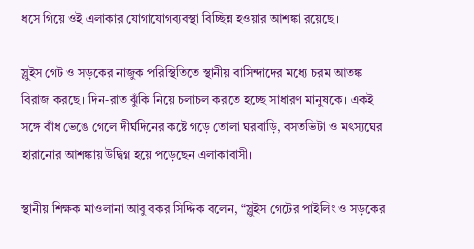ধসে গিয়ে ওই এলাকার যোগাযোগব্যবস্থা বিচ্ছিন্ন হওয়ার আশঙ্কা রয়েছে।

স্লুইস গেট ও সড়কের নাজুক পরিস্থিতিতে স্থানীয় বাসিন্দাদের মধ্যে চরম আতঙ্ক বিরাজ করছে। দিন-রাত ঝুঁকি নিয়ে চলাচল করতে হচ্ছে সাধারণ মানুষকে। একই সঙ্গে বাঁধ ভেঙে গেলে দীর্ঘদিনের কষ্টে গড়ে তোলা ঘরবাড়ি, বসতভিটা ও মৎস্যঘের হারানোর আশঙ্কায় উদ্বিগ্ন হয়ে পড়েছেন এলাকাবাসী।

স্থানীয় শিক্ষক মাওলানা আবু বকর সিদ্দিক বলেন, “স্লুইস গেটের পাইলিং ও সড়কের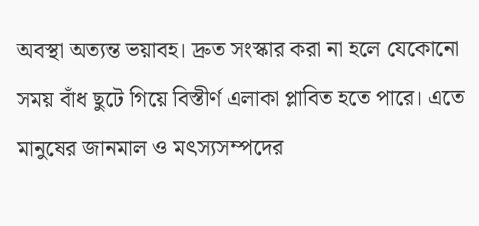অবস্থা অত্যন্ত ভয়াবহ। দ্রুত সংস্কার করা না হলে যেকোনো সময় বাঁধ ছুটে গিয়ে বিস্তীর্ণ এলাকা প্লাবিত হতে পারে। এতে মানুষের জানমাল ও মৎস্যসম্পদের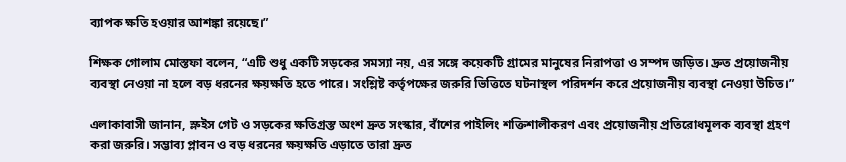ব্যাপক ক্ষতি হওয়ার আশঙ্কা রয়েছে।”

শিক্ষক গোলাম মোস্তফা বলেন, “এটি শুধু একটি সড়কের সমস্যা নয়, এর সঙ্গে কয়েকটি গ্রামের মানুষের নিরাপত্তা ও সম্পদ জড়িত। দ্রুত প্রয়োজনীয় ব্যবস্থা নেওয়া না হলে বড় ধরনের ক্ষয়ক্ষতি হতে পারে। সংশ্লিষ্ট কর্তৃপক্ষের জরুরি ভিত্তিতে ঘটনাস্থল পরিদর্শন করে প্রয়োজনীয় ব্যবস্থা নেওয়া উচিত।”

এলাকাবাসী জানান, স্লুইস গেট ও সড়কের ক্ষতিগ্রস্ত অংশ দ্রুত সংস্কার, বাঁশের পাইলিং শক্তিশালীকরণ এবং প্রয়োজনীয় প্রতিরোধমূলক ব্যবস্থা গ্রহণ করা জরুরি। সম্ভাব্য প্লাবন ও বড় ধরনের ক্ষয়ক্ষতি এড়াতে তারা দ্রুত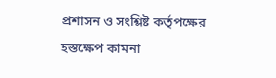প্রশাসন ও সংশ্লিষ্ট কর্তৃপক্ষের হস্তক্ষেপ কামনা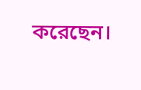করেছেন।